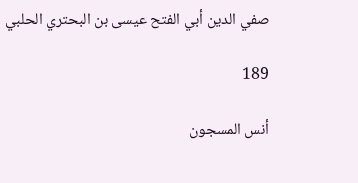صفي الدين أبي الفتح عيسى بن البحتري الحلبي

189

أنس المسجون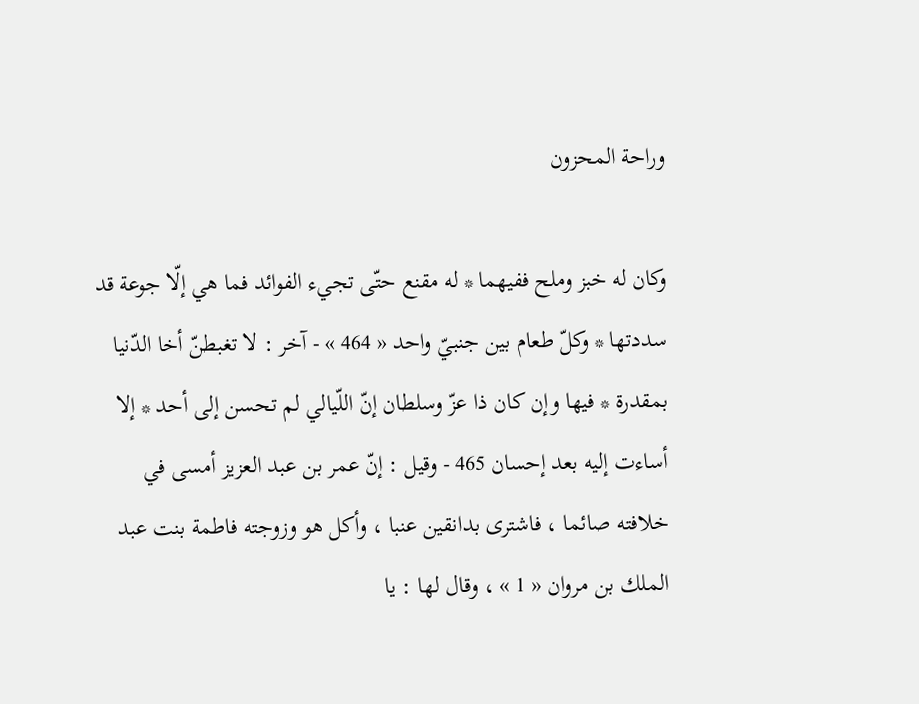وراحة المحزون

وكان له خبز وملح ففيهما * له مقنع حتّى تجيء الفوائد فما هي إلّا جوعة قد سددتها * وكلّ طعام بين جنبيّ واحد « 464 » - آخر : لا تغبطنّ أخا الدّنيا بمقدرة * فيها وإن كان ذا عزّ وسلطان إنّ اللّيالي لم تحسن إلى أحد * إلا أساءت إليه بعد إحسان 465 - وقيل : إنّ عمر بن عبد العزيز أمسى في خلافته صائما ، فاشترى بدانقين عنبا ، وأكل هو وزوجته فاطمة بنت عبد الملك بن مروان « 1 » ، وقال لها : يا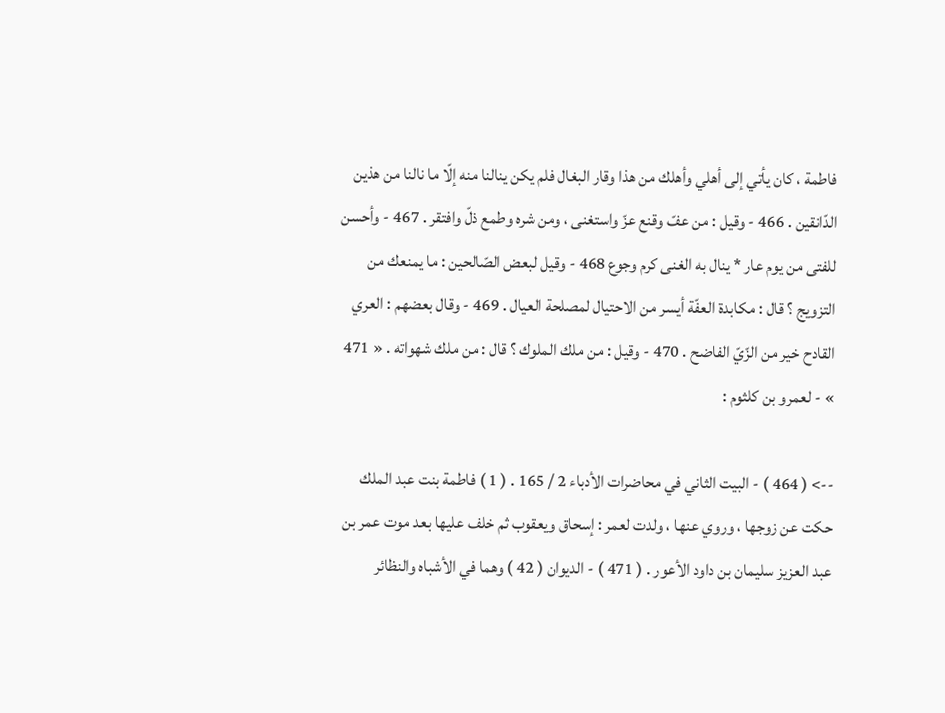فاطمة ، كان يأتي إلى أهلي وأهلك من هذا وقار البغال فلم يكن ينالنا منه إلّا ما نالنا من هذين الدّانقين . 466 - وقيل : من عفّ وقنع عزّ واستغنى ، ومن شره وطمع ذلّ وافتقر . 467 - وأحسن للفتى من يوم عار * ينال به الغنى كرم وجوع 468 - وقيل لبعض الصّالحين : ما يمنعك من التزويج ؟ قال : مكابدة العفّة أيسر من الاحتيال لمصلحة العيال . 469 - وقال بعضهم : العري القادح خير من الزّيّ الفاضح . 470 - وقيل : من ملك الملوك ؟ قال : من ملك شهواته . « 471 » - لعمرو بن كلثوم :

--> ( 464 ) - البيت الثاني في محاضرات الأدباء 2 / 165 . ( 1 ) فاطمة بنت عبد الملك حكت عن زوجها ، وروي عنها ، ولدت لعمر : إسحاق ويعقوب ثم خلف عليها بعد موت عمر بن عبد العزيز سليمان بن داود الأعور . ( 471 ) - الديوان ( 42 ) وهما في الأشباه والنظائر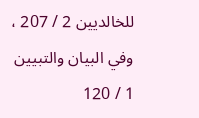للخالديين 2 / 207 ، وفي البيان والتبيين 1 / 120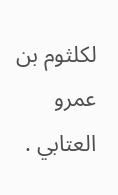لكلثوم بن عمرو العتابي .